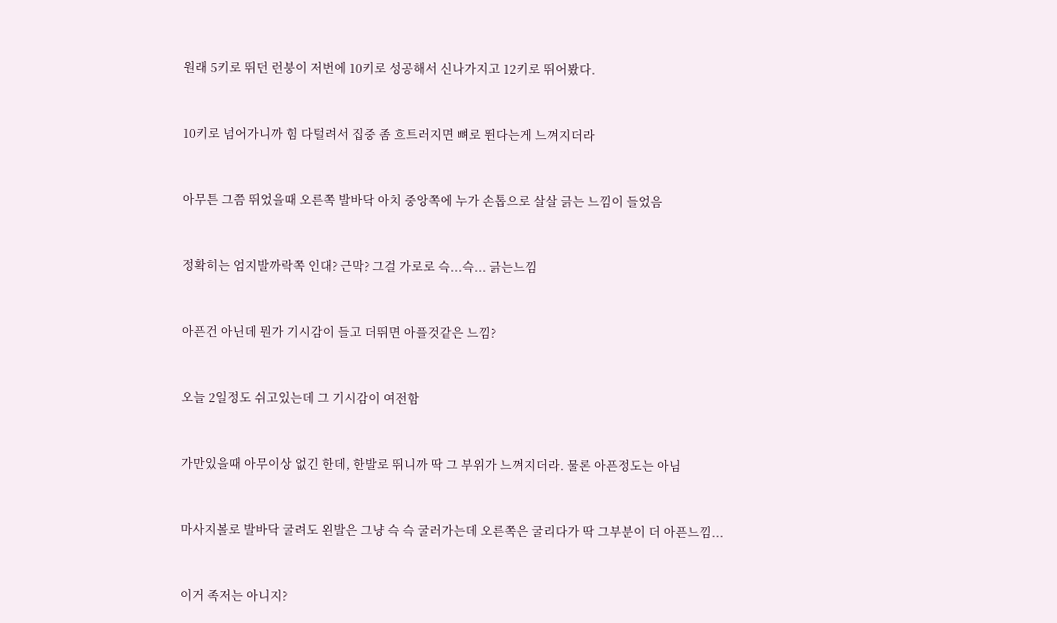원래 5키로 뛰던 런붕이 저번에 10키로 성공해서 신나가지고 12키로 뛰어봤다.


10키로 넘어가니까 힘 다털려서 집중 좀 흐트러지면 뼈로 뛴다는게 느껴지더라


아무튼 그쯤 뛰었을때 오른쪽 발바닥 아치 중앙쪽에 누가 손톱으로 살살 긁는 느낌이 들었음


정확히는 엄지발까락쪽 인대? 근막? 그걸 가로로 슥...슥... 긁는느낌


아픈건 아닌데 뭔가 기시감이 들고 더뛰면 아플것같은 느낌?


오늘 2일정도 쉬고있는데 그 기시감이 여전함


가만있을때 아무이상 없긴 한데, 한발로 뛰니까 딱 그 부위가 느껴지더라. 물론 아픈정도는 아님


마사지볼로 발바닥 굴려도 왼발은 그냥 슥 슥 굴러가는데 오른쪽은 굴리다가 딱 그부분이 더 아픈느낌...


이거 족저는 아니지?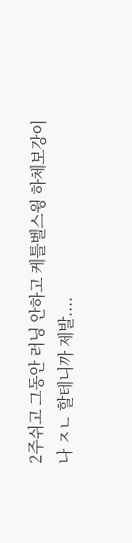2주쉬고 그동안 러닝 안하고 케틀벨스윙 하체보강이나 ㅈㄴ 할테니까 제발....